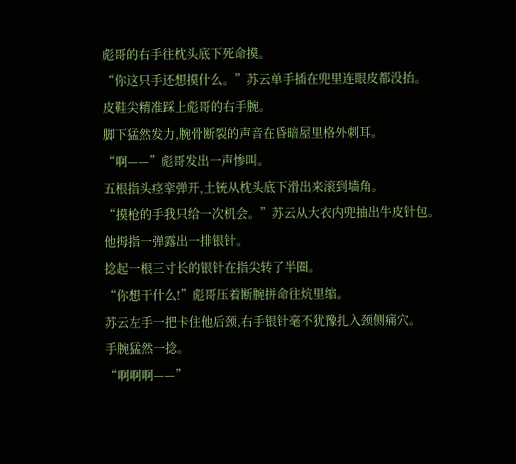彪哥的右手往枕头底下死命摸。
“你这只手还想摸什么。”苏云单手插在兜里连眼皮都没抬。
皮鞋尖精准踩上彪哥的右手腕。
脚下猛然发力,腕骨断裂的声音在昏暗屋里格外刺耳。
“啊——”彪哥发出一声惨叫。
五根指头痉挛弹开,土铳从枕头底下滑出来滚到墙角。
“摸枪的手我只给一次机会。”苏云从大衣内兜抽出牛皮针包。
他拇指一弹露出一排银针。
捻起一根三寸长的银针在指尖转了半圈。
“你想干什么!”彪哥压着断腕拼命往炕里缩。
苏云左手一把卡住他后颈,右手银针毫不犹豫扎入颈侧痛穴。
手腕猛然一捻。
“啊啊啊——”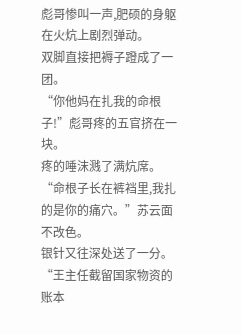彪哥惨叫一声,肥硕的身躯在火炕上剧烈弹动。
双脚直接把褥子蹬成了一团。
“你他妈在扎我的命根子!”彪哥疼的五官挤在一块。
疼的唾沫溅了满炕席。
“命根子长在裤裆里,我扎的是你的痛穴。”苏云面不改色。
银针又往深处送了一分。
“王主任截留国家物资的账本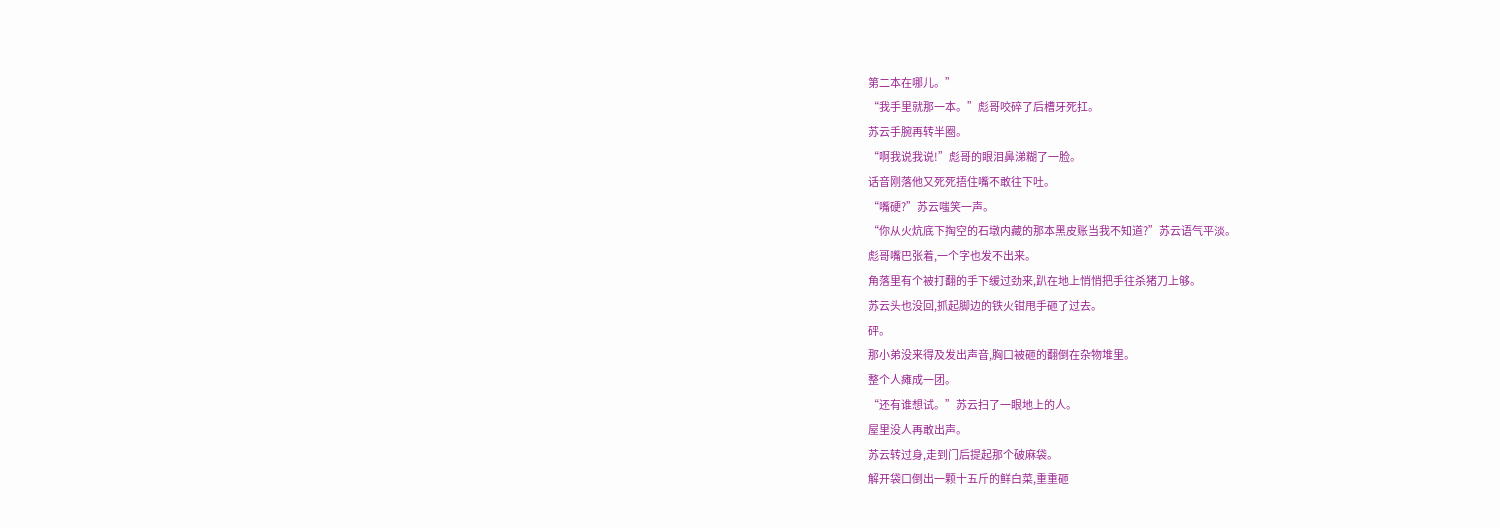第二本在哪儿。”
“我手里就那一本。”彪哥咬碎了后槽牙死扛。
苏云手腕再转半圈。
“啊我说我说!”彪哥的眼泪鼻涕糊了一脸。
话音刚落他又死死捂住嘴不敢往下吐。
“嘴硬?”苏云嗤笑一声。
“你从火炕底下掏空的石墩内藏的那本黑皮账当我不知道?”苏云语气平淡。
彪哥嘴巴张着,一个字也发不出来。
角落里有个被打翻的手下缓过劲来,趴在地上悄悄把手往杀猪刀上够。
苏云头也没回,抓起脚边的铁火钳甩手砸了过去。
砰。
那小弟没来得及发出声音,胸口被砸的翻倒在杂物堆里。
整个人瘫成一团。
“还有谁想试。”苏云扫了一眼地上的人。
屋里没人再敢出声。
苏云转过身,走到门后提起那个破麻袋。
解开袋口倒出一颗十五斤的鲜白菜,重重砸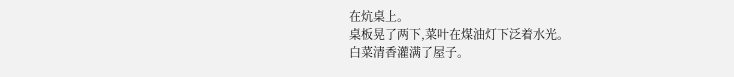在炕桌上。
桌板晃了两下,菜叶在煤油灯下泛着水光。
白菜清香灌满了屋子。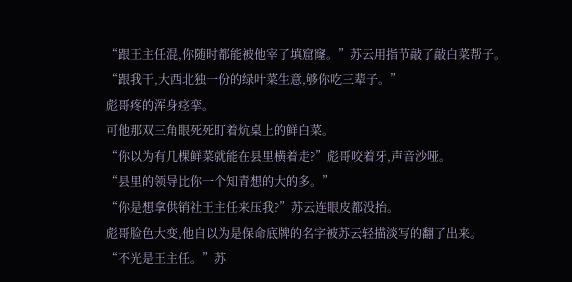“跟王主任混,你随时都能被他宰了填窟窿。”苏云用指节敲了敲白菜帮子。
“跟我干,大西北独一份的绿叶菜生意,够你吃三辈子。”
彪哥疼的浑身痉挛。
可他那双三角眼死死盯着炕桌上的鲜白菜。
“你以为有几棵鲜菜就能在县里横着走?”彪哥咬着牙,声音沙哑。
“县里的领导比你一个知青想的大的多。”
“你是想拿供销社王主任来压我?”苏云连眼皮都没抬。
彪哥脸色大变,他自以为是保命底牌的名字被苏云轻描淡写的翻了出来。
“不光是王主任。”苏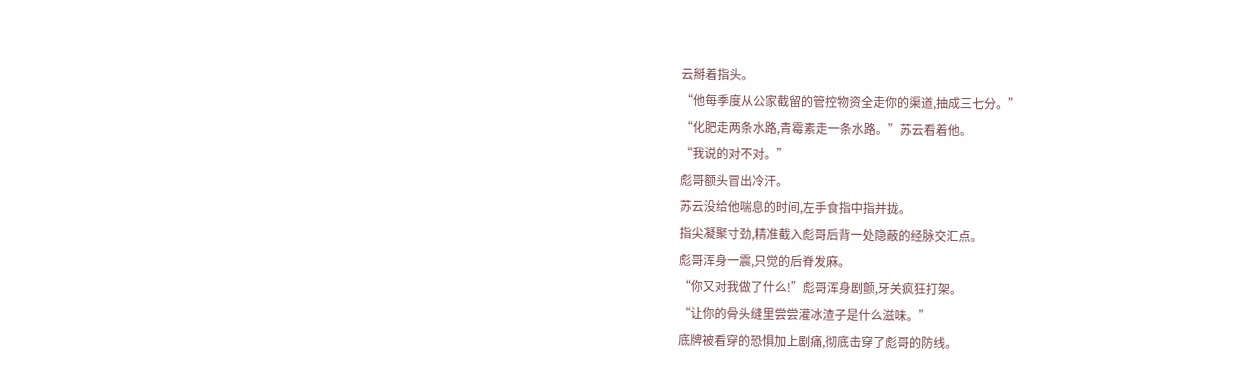云掰着指头。
“他每季度从公家截留的管控物资全走你的渠道,抽成三七分。”
“化肥走两条水路,青霉素走一条水路。”苏云看着他。
“我说的对不对。”
彪哥额头冒出冷汗。
苏云没给他喘息的时间,左手食指中指并拢。
指尖凝聚寸劲,精准截入彪哥后背一处隐蔽的经脉交汇点。
彪哥浑身一震,只觉的后脊发麻。
“你又对我做了什么!”彪哥浑身剧颤,牙关疯狂打架。
“让你的骨头缝里尝尝灌冰渣子是什么滋味。”
底牌被看穿的恐惧加上剧痛,彻底击穿了彪哥的防线。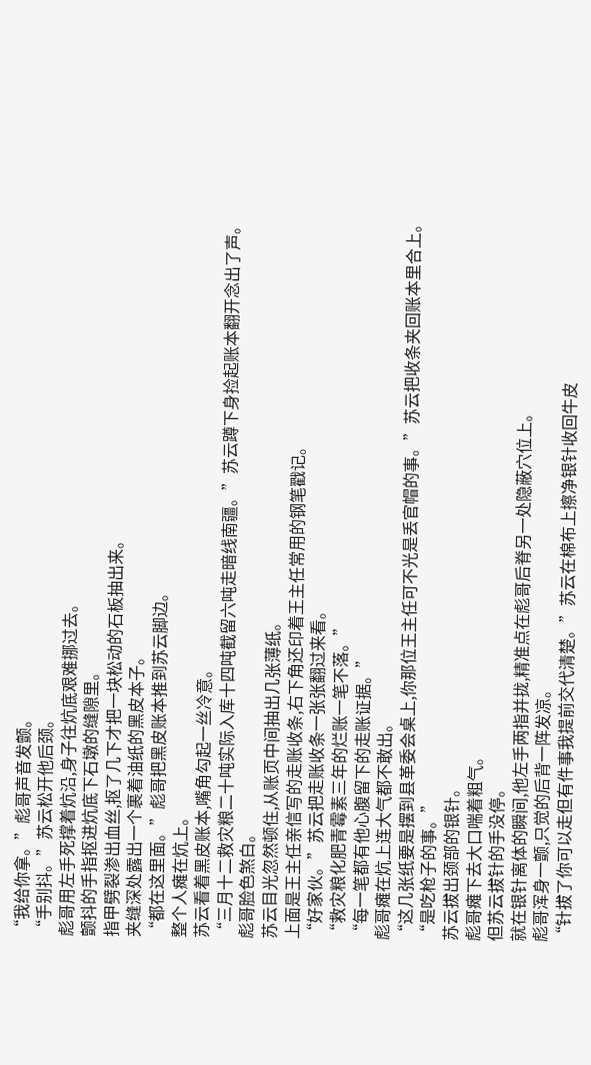“我给你拿。”彪哥声音发颤。
“手别抖。”苏云松开他后颈。
彪哥用左手死撑着炕沿,身子往炕底艰难挪过去。
颤抖的手指抠进炕底下石墩的缝隙里。
指甲劈裂渗出血丝,抠了几下才把一块松动的石板抽出来。
夹缝深处露出一个裹着油纸的黑皮本子。
“都在这里面。”彪哥把黑皮账本推到苏云脚边。
整个人瘫在炕上。
苏云看着黑皮账本,嘴角勾起一丝冷意。
“三月十二救灾粮二十吨实际入库十四吨截留六吨走暗线南疆。”苏云蹲下身捡起账本翻开念出了声。
彪哥脸色煞白。
苏云目光忽然顿住,从账页中间抽出几张薄纸。
上面是王主任亲信写的走账收条,右下角还印着王主任常用的钢笔戳记。
“好家伙。”苏云把走账收条一张张翻过来看。
“救灾粮化肥青霉素三年的烂账一笔不落。”
“每一笔都有他心腹留下的走账证据。”
彪哥瘫在炕上连大气都不敢出。
“这几张纸要是摆到县革委会桌上,你那位王主任可不光是丢官帽的事。”苏云把收条夹回账本里合上。
“是吃枪子的事。”
苏云拔出颈部的银针。
彪哥瘫下去大口喘着粗气。
但苏云拔针的手没停。
就在银针离体的瞬间,他左手两指并拢,精准点在彪哥后脊另一处隐蔽穴位上。
彪哥浑身一颤,只觉的后背一阵发凉。
“针拔了你可以走但有件事我提前交代清楚。”苏云在棉布上擦净银针收回牛皮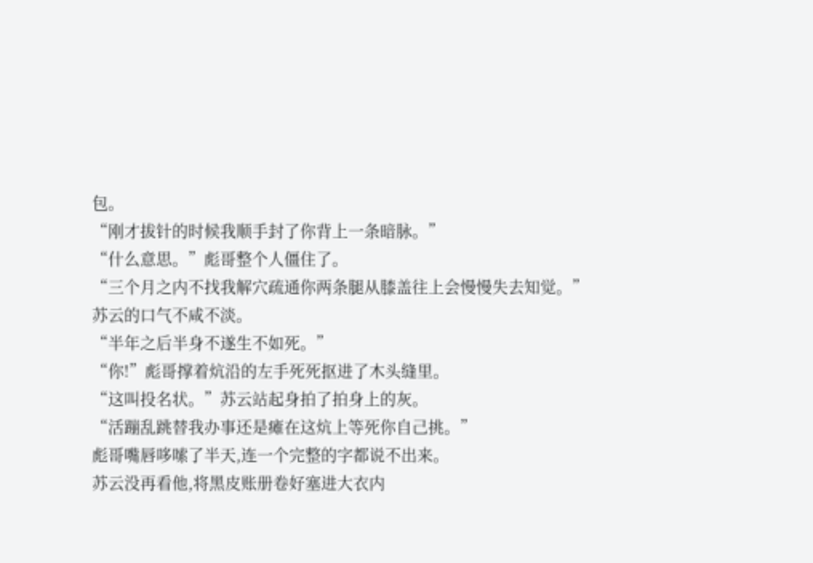包。
“刚才拔针的时候我顺手封了你背上一条暗脉。”
“什么意思。”彪哥整个人僵住了。
“三个月之内不找我解穴疏通你两条腿从膝盖往上会慢慢失去知觉。”苏云的口气不咸不淡。
“半年之后半身不遂生不如死。”
“你!”彪哥撑着炕沿的左手死死抠进了木头缝里。
“这叫投名状。”苏云站起身拍了拍身上的灰。
“活蹦乱跳替我办事还是瘫在这炕上等死你自己挑。”
彪哥嘴唇哆嗦了半天,连一个完整的字都说不出来。
苏云没再看他,将黑皮账册卷好塞进大衣内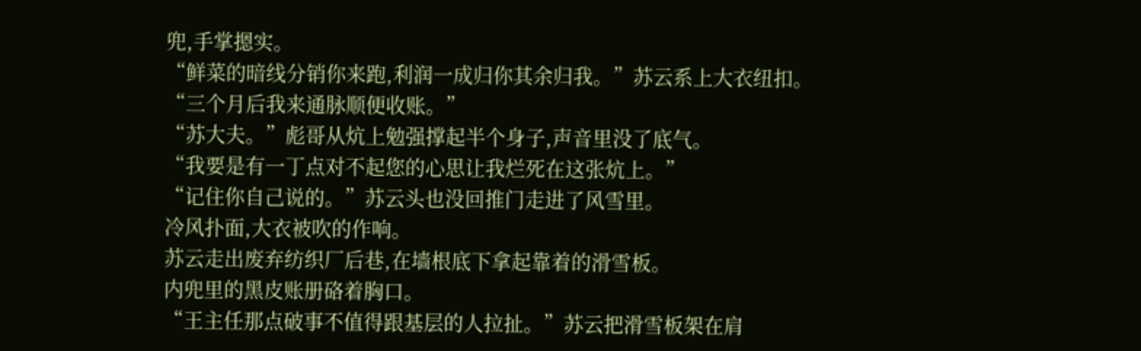兜,手掌摁实。
“鲜菜的暗线分销你来跑,利润一成归你其余归我。”苏云系上大衣纽扣。
“三个月后我来通脉顺便收账。”
“苏大夫。”彪哥从炕上勉强撑起半个身子,声音里没了底气。
“我要是有一丁点对不起您的心思让我烂死在这张炕上。”
“记住你自己说的。”苏云头也没回推门走进了风雪里。
冷风扑面,大衣被吹的作响。
苏云走出废弃纺织厂后巷,在墙根底下拿起靠着的滑雪板。
内兜里的黑皮账册硌着胸口。
“王主任那点破事不值得跟基层的人拉扯。”苏云把滑雪板架在肩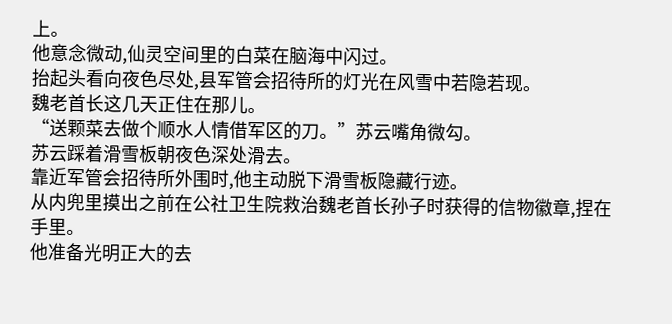上。
他意念微动,仙灵空间里的白菜在脑海中闪过。
抬起头看向夜色尽处,县军管会招待所的灯光在风雪中若隐若现。
魏老首长这几天正住在那儿。
“送颗菜去做个顺水人情借军区的刀。”苏云嘴角微勾。
苏云踩着滑雪板朝夜色深处滑去。
靠近军管会招待所外围时,他主动脱下滑雪板隐藏行迹。
从内兜里摸出之前在公社卫生院救治魏老首长孙子时获得的信物徽章,捏在手里。
他准备光明正大的去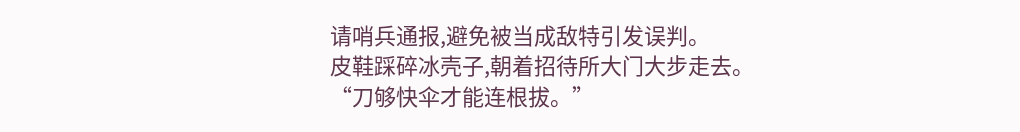请哨兵通报,避免被当成敌特引发误判。
皮鞋踩碎冰壳子,朝着招待所大门大步走去。
“刀够快伞才能连根拔。”